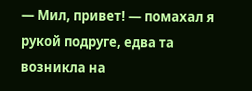— Мил, привет! — помахал я рукой подруге, едва та возникла на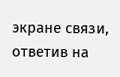экране связи, ответив на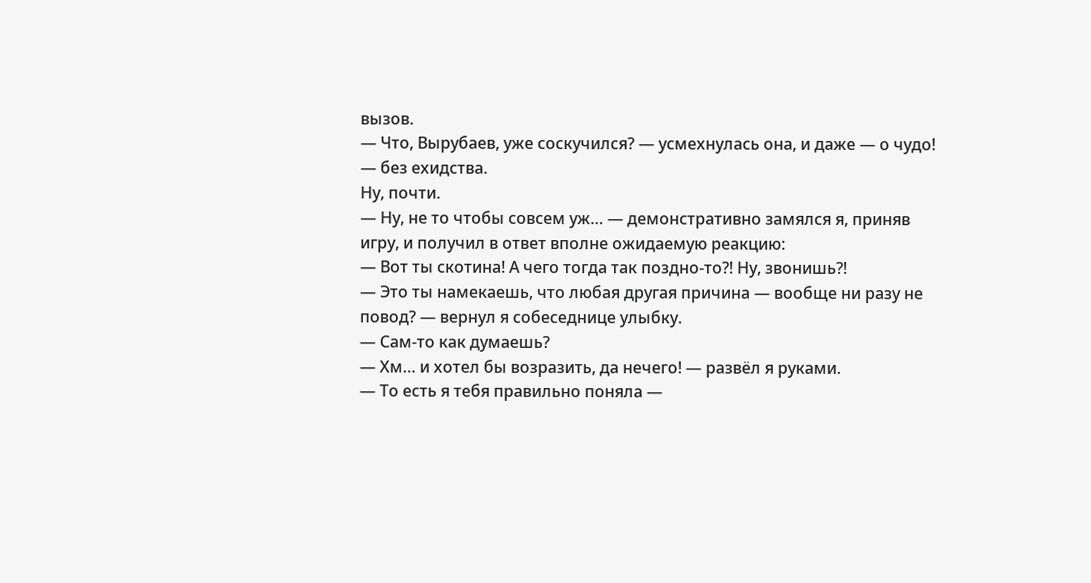вызов.
— Что, Вырубаев, уже соскучился? — усмехнулась она, и даже — о чудо! — без ехидства.
Ну, почти.
— Ну, не то чтобы совсем уж… — демонстративно замялся я, приняв игру, и получил в ответ вполне ожидаемую реакцию:
— Вот ты скотина! А чего тогда так поздно-то⁈ Ну, звонишь⁈
— Это ты намекаешь, что любая другая причина — вообще ни разу не повод? — вернул я собеседнице улыбку.
— Сам-то как думаешь?
— Хм… и хотел бы возразить, да нечего! — развёл я руками.
— То есть я тебя правильно поняла —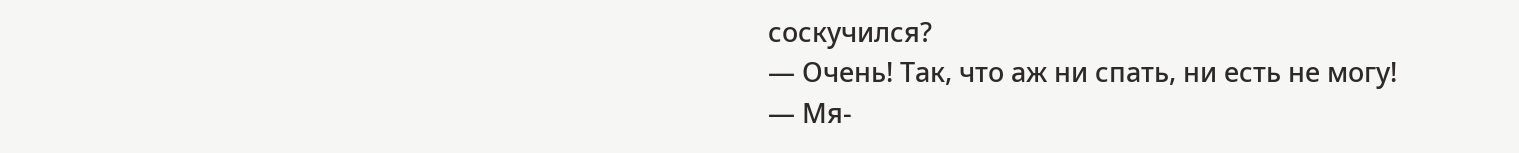соскучился?
— Очень! Так, что аж ни спать, ни есть не могу!
— Мя-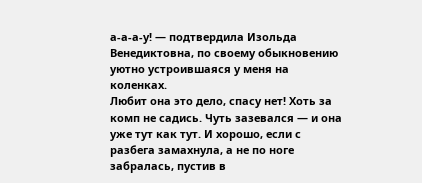а-а-а-у! — подтвердила Изольда Венедиктовна, по своему обыкновению уютно устроившаяся у меня на коленках.
Любит она это дело, спасу нет! Хоть за комп не садись. Чуть зазевался — и она уже тут как тут. И хорошо, если с разбега замахнула, а не по ноге забралась, пустив в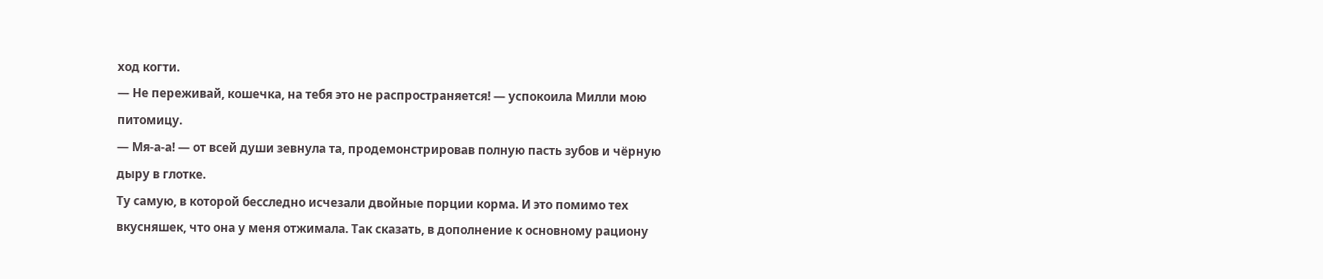ход когти.
— Не переживай, кошечка, на тебя это не распространяется! — успокоила Милли мою питомицу.
— Мя-а-а! — от всей души зевнула та, продемонстрировав полную пасть зубов и чёрную дыру в глотке.
Ту самую, в которой бесследно исчезали двойные порции корма. И это помимо тех вкусняшек, что она у меня отжимала. Так сказать, в дополнение к основному рациону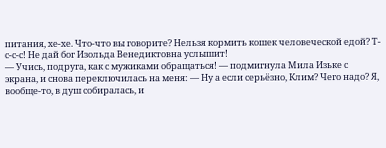питания, хе-хе. Что-что вы говорите? Нельзя кормить кошек человеческой едой? Т-с-с-с! Не дай бог Изольда Венедиктовна услышит!
— Учись, подруга, как с мужиками обращаться! — подмигнула Мила Изьке с экрана, и снова переключилась на меня: — Ну а если серьёзно, Клим? Чего надо? Я, вообще-то, в душ собиралась, и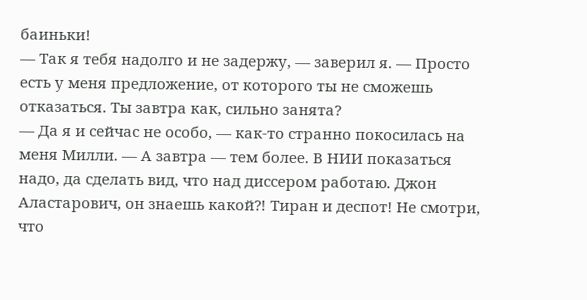баиньки!
— Так я тебя надолго и не задержу, — заверил я. — Просто есть у меня предложение, от которого ты не сможешь отказаться. Ты завтра как, сильно занята?
— Да я и сейчас не особо, — как-то странно покосилась на меня Милли. — А завтра — тем более. В НИИ показаться надо, да сделать вид, что над диссером работаю. Джон Аластарович, он знаешь какой⁈ Тиран и деспот! Не смотри, что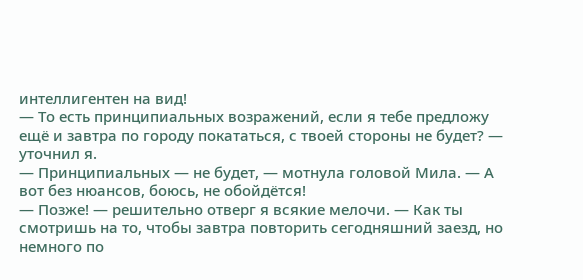интеллигентен на вид!
— То есть принципиальных возражений, если я тебе предложу ещё и завтра по городу покататься, с твоей стороны не будет? — уточнил я.
— Принципиальных — не будет, — мотнула головой Мила. — А вот без нюансов, боюсь, не обойдётся!
— Позже! — решительно отверг я всякие мелочи. — Как ты смотришь на то, чтобы завтра повторить сегодняшний заезд, но немного по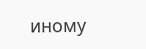иному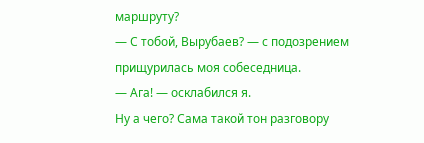маршруту?
— С тобой, Вырубаев? — с подозрением прищурилась моя собеседница.
— Ага! — осклабился я.
Ну а чего? Сама такой тон разговору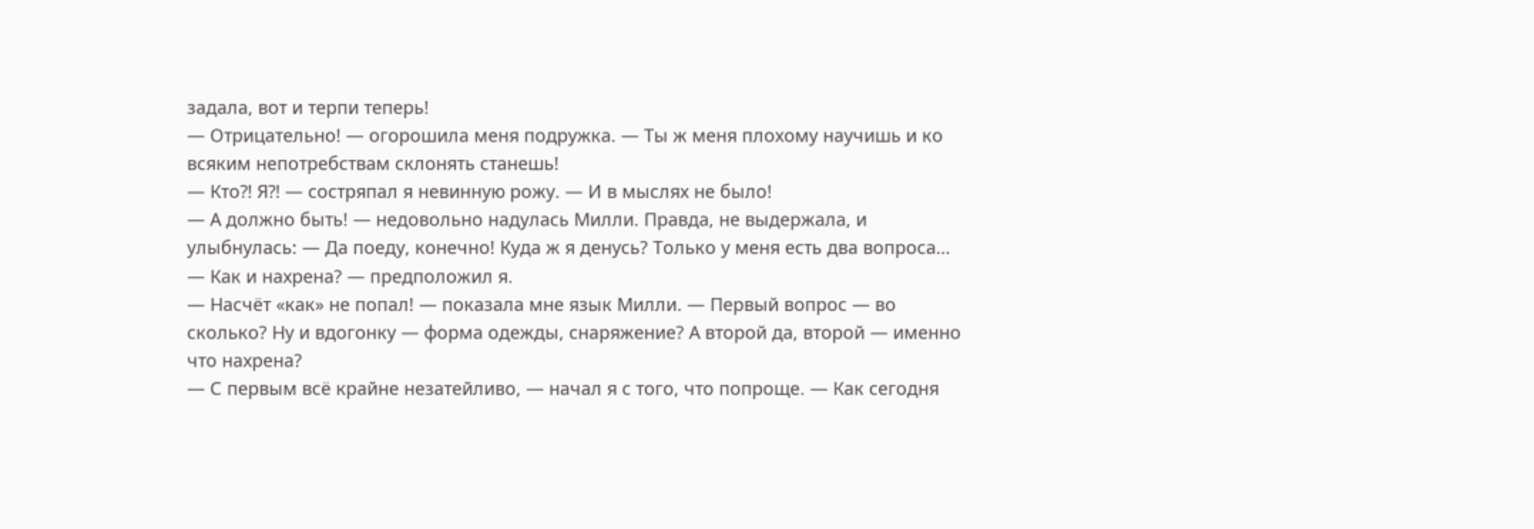задала, вот и терпи теперь!
— Отрицательно! — огорошила меня подружка. — Ты ж меня плохому научишь и ко всяким непотребствам склонять станешь!
— Кто⁈ Я⁈ — состряпал я невинную рожу. — И в мыслях не было!
— А должно быть! — недовольно надулась Милли. Правда, не выдержала, и улыбнулась: — Да поеду, конечно! Куда ж я денусь? Только у меня есть два вопроса…
— Как и нахрена? — предположил я.
— Насчёт «как» не попал! — показала мне язык Милли. — Первый вопрос — во сколько? Ну и вдогонку — форма одежды, снаряжение? А второй да, второй — именно что нахрена?
— С первым всё крайне незатейливо, — начал я с того, что попроще. — Как сегодня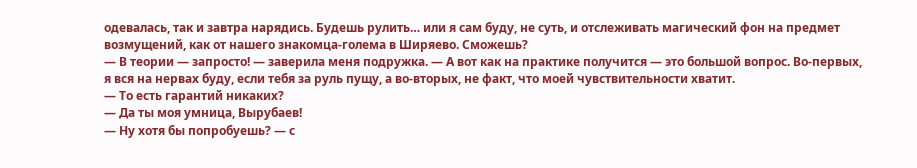одевалась, так и завтра нарядись. Будешь рулить… или я сам буду, не суть, и отслеживать магический фон на предмет возмущений, как от нашего знакомца-голема в Ширяево. Сможешь?
— В теории — запросто! — заверила меня подружка. — А вот как на практике получится — это большой вопрос. Во-первых, я вся на нервах буду, если тебя за руль пущу, а во-вторых, не факт, что моей чувствительности хватит.
— То есть гарантий никаких?
— Да ты моя умница, Вырубаев!
— Ну хотя бы попробуешь? — с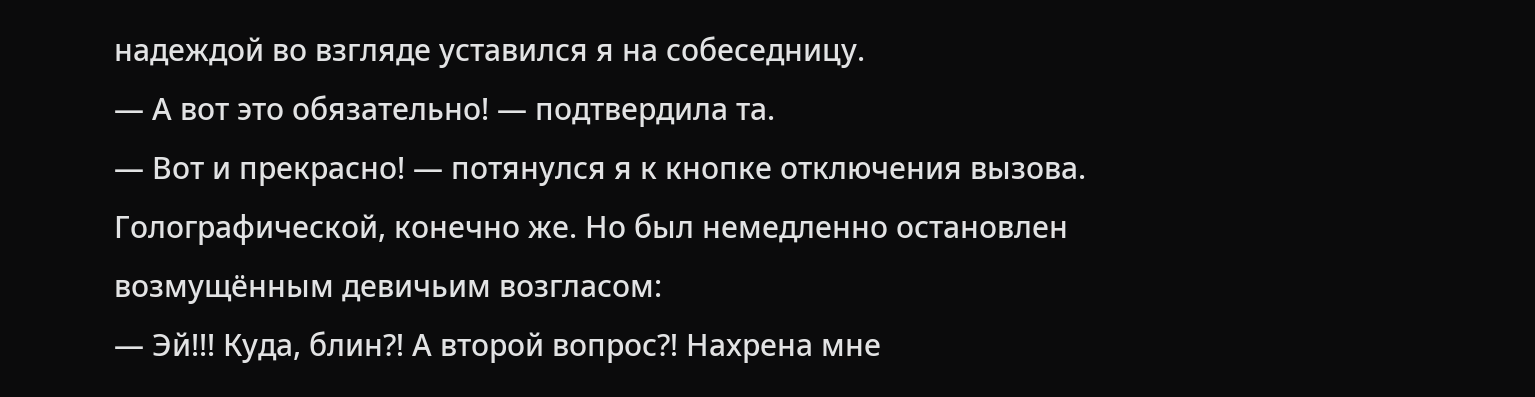надеждой во взгляде уставился я на собеседницу.
— А вот это обязательно! — подтвердила та.
— Вот и прекрасно! — потянулся я к кнопке отключения вызова.
Голографической, конечно же. Но был немедленно остановлен возмущённым девичьим возгласом:
— Эй!!! Куда, блин⁈ А второй вопрос⁈ Нахрена мне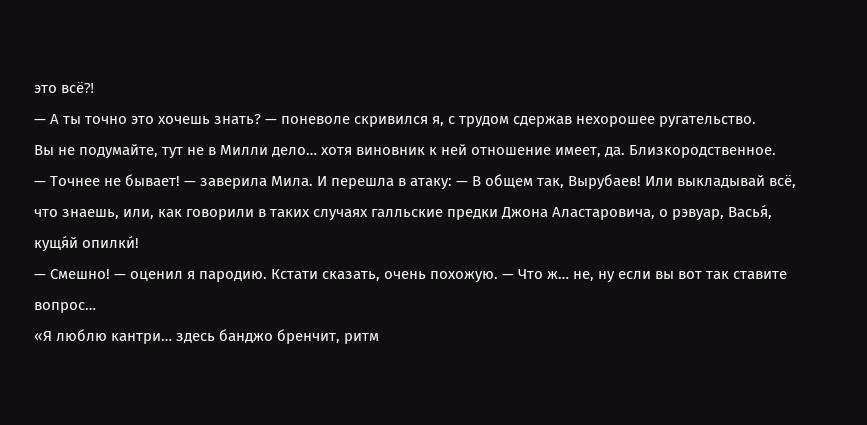это всё⁈
— А ты точно это хочешь знать? — поневоле скривился я, с трудом сдержав нехорошее ругательство.
Вы не подумайте, тут не в Милли дело… хотя виновник к ней отношение имеет, да. Близкородственное.
— Точнее не бывает! — заверила Мила. И перешла в атаку: — В общем так, Вырубаев! Или выкладывай всё, что знаешь, или, как говорили в таких случаях галльские предки Джона Аластаровича, о рэвуар, Васья́, кущя́й опилки́!
— Смешно! — оценил я пародию. Кстати сказать, очень похожую. — Что ж… не, ну если вы вот так ставите вопрос…
«Я люблю кантри… здесь банджо бренчит, ритм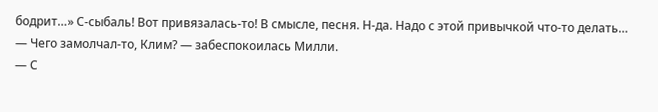бодрит…» С-сыбаль! Вот привязалась-то! В смысле, песня. Н-да. Надо с этой привычкой что-то делать…
— Чего замолчал-то, Клим? — забеспокоилась Милли.
— С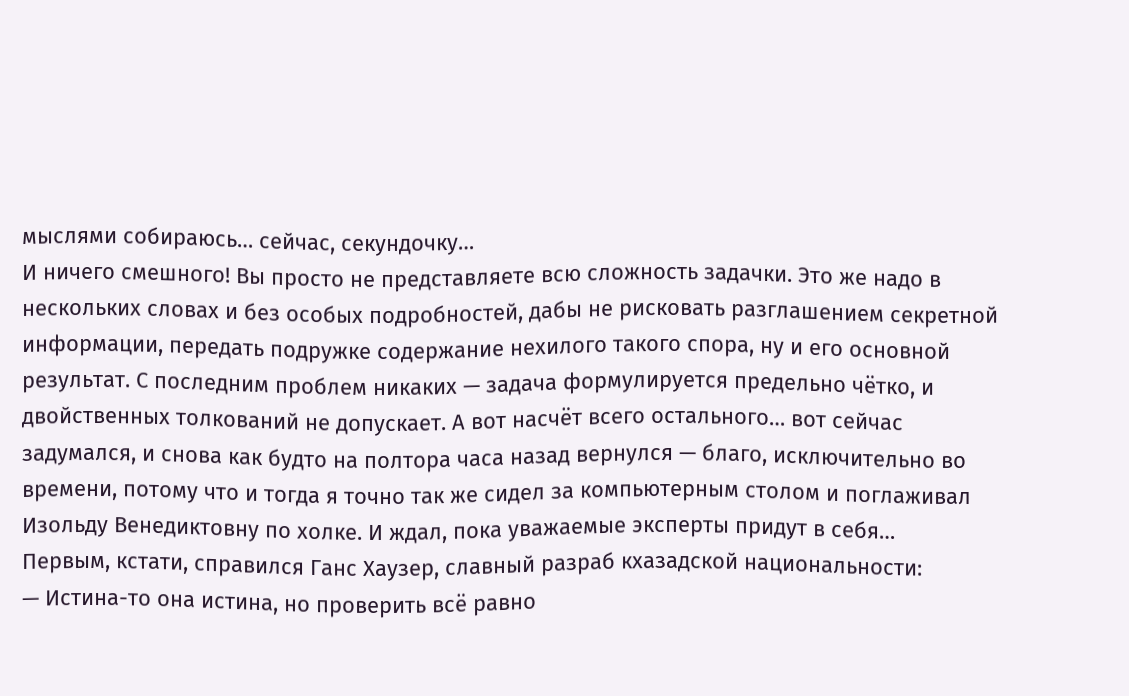мыслями собираюсь… сейчас, секундочку…
И ничего смешного! Вы просто не представляете всю сложность задачки. Это же надо в нескольких словах и без особых подробностей, дабы не рисковать разглашением секретной информации, передать подружке содержание нехилого такого спора, ну и его основной результат. С последним проблем никаких — задача формулируется предельно чётко, и двойственных толкований не допускает. А вот насчёт всего остального… вот сейчас задумался, и снова как будто на полтора часа назад вернулся — благо, исключительно во времени, потому что и тогда я точно так же сидел за компьютерным столом и поглаживал Изольду Венедиктовну по холке. И ждал, пока уважаемые эксперты придут в себя…
Первым, кстати, справился Ганс Хаузер, славный разраб кхазадской национальности:
— Истина-то она истина, но проверить всё равно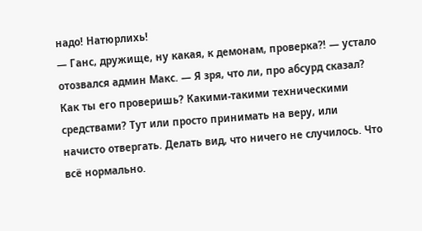надо! Натюрлихь!
— Ганс, дружище, ну какая, к демонам, проверка⁈ — устало отозвался админ Макс. — Я зря, что ли, про абсурд сказал? Как ты его проверишь? Какими-такими техническими средствами? Тут или просто принимать на веру, или начисто отвергать. Делать вид, что ничего не случилось. Что всё нормально.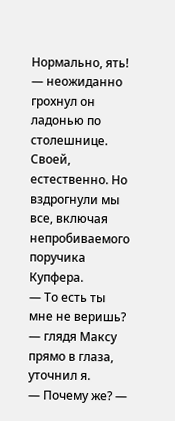Нормально, ять! — неожиданно грохнул он ладонью по столешнице.
Своей, естественно. Но вздрогнули мы все, включая непробиваемого поручика Купфера.
— То есть ты мне не веришь? — глядя Максу прямо в глаза, уточнил я.
— Почему же? —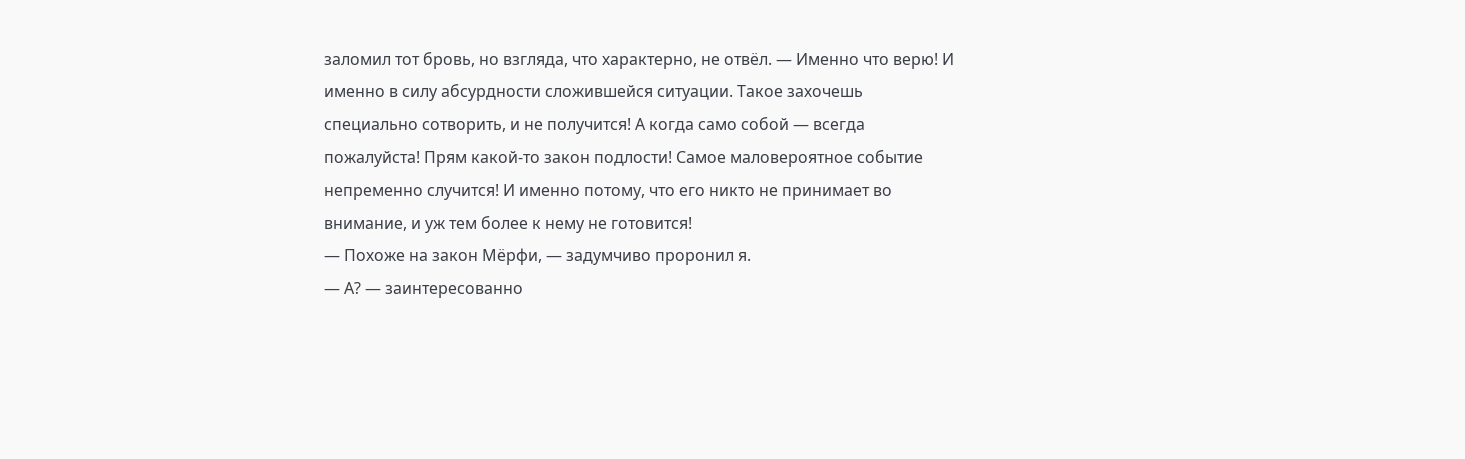заломил тот бровь, но взгляда, что характерно, не отвёл. — Именно что верю! И именно в силу абсурдности сложившейся ситуации. Такое захочешь специально сотворить, и не получится! А когда само собой — всегда пожалуйста! Прям какой-то закон подлости! Самое маловероятное событие непременно случится! И именно потому, что его никто не принимает во внимание, и уж тем более к нему не готовится!
— Похоже на закон Мёрфи, — задумчиво проронил я.
— А? — заинтересованно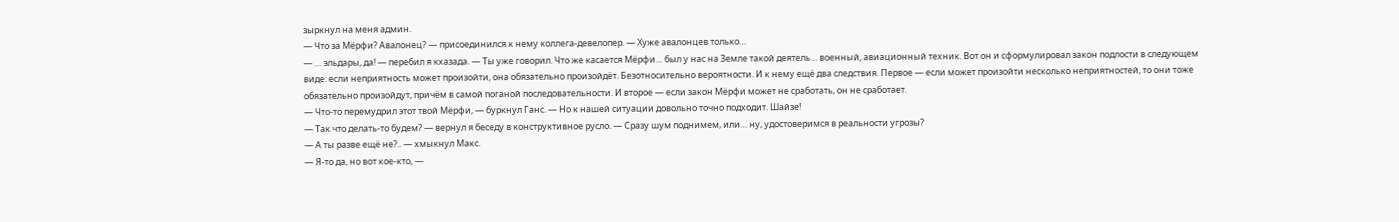зыркнул на меня админ.
— Что за Мёрфи? Авалонец? — присоединился к нему коллега-девелопер. — Хуже авалонцев только…
— … эльдары, да! — перебил я кхазада. — Ты уже говорил. Что же касается Мёрфи… был у нас на Земле такой деятель… военный, авиационный техник. Вот он и сформулировал закон подлости в следующем виде: если неприятность может произойти, она обязательно произойдёт. Безотносительно вероятности. И к нему ещё два следствия. Первое — если может произойти несколько неприятностей, то они тоже обязательно произойдут, причём в самой поганой последовательности. И второе — если закон Мёрфи может не сработать, он не сработает.
— Что-то перемудрил этот твой Мёрфи, — буркнул Ганс. — Но к нашей ситуации довольно точно подходит. Шайзе!
— Так что делать-то будем? — вернул я беседу в конструктивное русло. — Сразу шум поднимем, или… ну, удостоверимся в реальности угрозы?
— А ты разве ещё не?.. — хмыкнул Макс.
— Я-то да, но вот кое-кто, —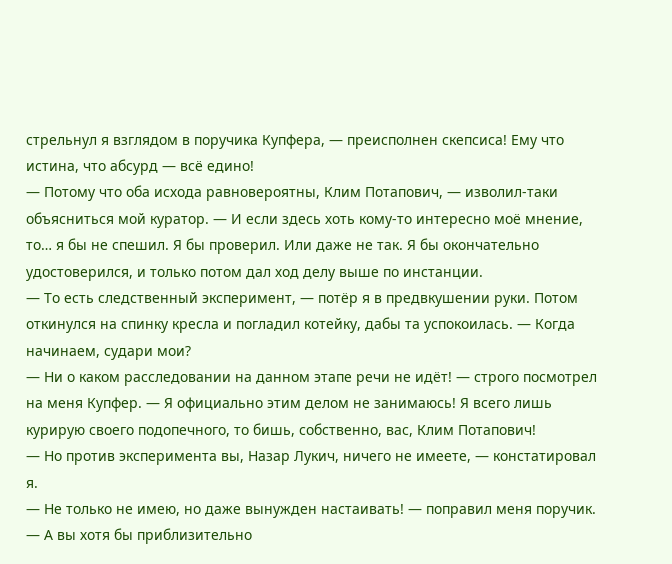стрельнул я взглядом в поручика Купфера, — преисполнен скепсиса! Ему что истина, что абсурд — всё едино!
— Потому что оба исхода равновероятны, Клим Потапович, — изволил-таки объясниться мой куратор. — И если здесь хоть кому-то интересно моё мнение, то… я бы не спешил. Я бы проверил. Или даже не так. Я бы окончательно удостоверился, и только потом дал ход делу выше по инстанции.
— То есть следственный эксперимент, — потёр я в предвкушении руки. Потом откинулся на спинку кресла и погладил котейку, дабы та успокоилась. — Когда начинаем, судари мои?
— Ни о каком расследовании на данном этапе речи не идёт! — строго посмотрел на меня Купфер. — Я официально этим делом не занимаюсь! Я всего лишь курирую своего подопечного, то бишь, собственно, вас, Клим Потапович!
— Но против эксперимента вы, Назар Лукич, ничего не имеете, — констатировал я.
— Не только не имею, но даже вынужден настаивать! — поправил меня поручик.
— А вы хотя бы приблизительно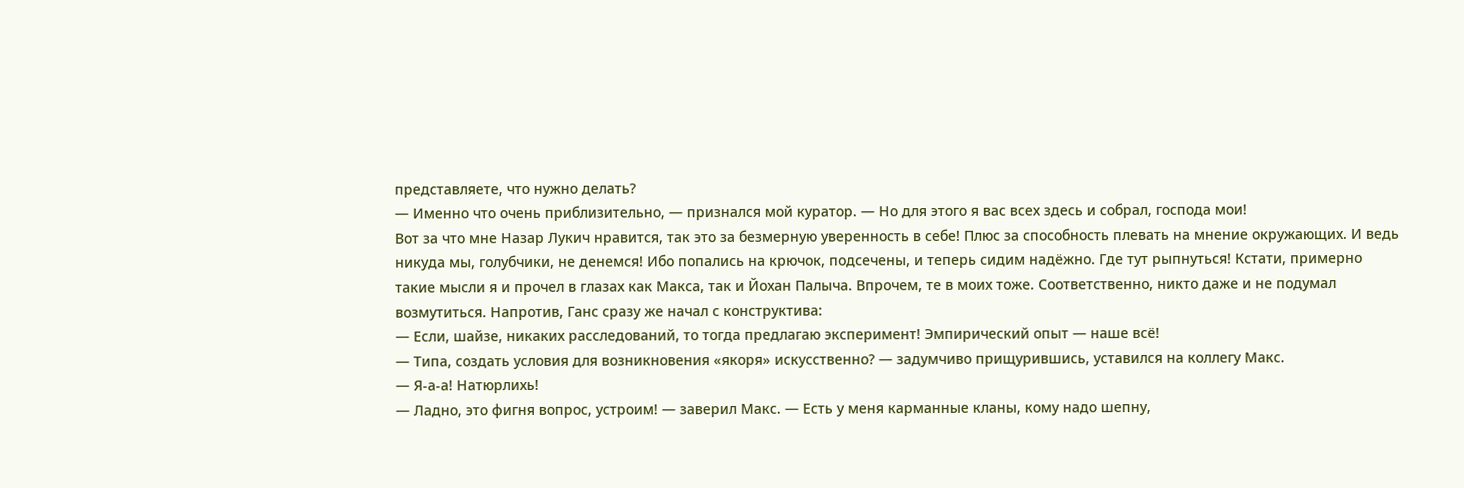представляете, что нужно делать?
— Именно что очень приблизительно, — признался мой куратор. — Но для этого я вас всех здесь и собрал, господа мои!
Вот за что мне Назар Лукич нравится, так это за безмерную уверенность в себе! Плюс за способность плевать на мнение окружающих. И ведь никуда мы, голубчики, не денемся! Ибо попались на крючок, подсечены, и теперь сидим надёжно. Где тут рыпнуться! Кстати, примерно такие мысли я и прочел в глазах как Макса, так и Йохан Палыча. Впрочем, те в моих тоже. Соответственно, никто даже и не подумал возмутиться. Напротив, Ганс сразу же начал с конструктива:
— Если, шайзе, никаких расследований, то тогда предлагаю эксперимент! Эмпирический опыт — наше всё!
— Типа, создать условия для возникновения «якоря» искусственно? — задумчиво прищурившись, уставился на коллегу Макс.
— Я-а-а! Натюрлихь!
— Ладно, это фигня вопрос, устроим! — заверил Макс. — Есть у меня карманные кланы, кому надо шепну,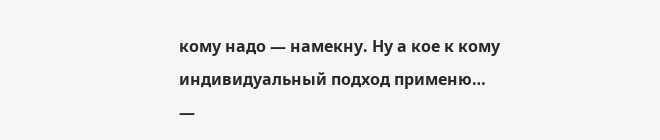кому надо — намекну. Ну а кое к кому индивидуальный подход применю…
—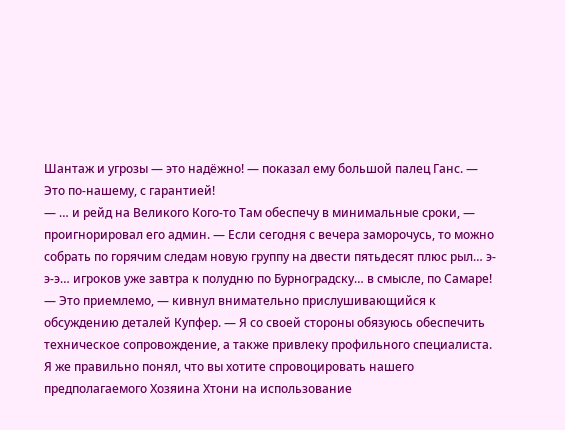Шантаж и угрозы — это надёжно! — показал ему большой палец Ганс. — Это по-нашему, с гарантией!
— … и рейд на Великого Кого-то Там обеспечу в минимальные сроки, — проигнорировал его админ. — Если сегодня с вечера заморочусь, то можно собрать по горячим следам новую группу на двести пятьдесят плюс рыл… э-э-э… игроков уже завтра к полудню по Бурноградску… в смысле, по Самаре!
— Это приемлемо, — кивнул внимательно прислушивающийся к обсуждению деталей Купфер. — Я со своей стороны обязуюсь обеспечить техническое сопровождение, а также привлеку профильного специалиста. Я же правильно понял, что вы хотите спровоцировать нашего предполагаемого Хозяина Хтони на использование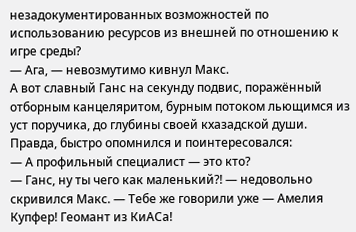незадокументированных возможностей по использованию ресурсов из внешней по отношению к игре среды?
— Ага, — невозмутимо кивнул Макс.
А вот славный Ганс на секунду подвис, поражённый отборным канцеляритом, бурным потоком льющимся из уст поручика, до глубины своей кхазадской души. Правда, быстро опомнился и поинтересовался:
— А профильный специалист — это кто?
— Ганс, ну ты чего как маленький⁈ — недовольно скривился Макс. — Тебе же говорили уже — Амелия Купфер! Геомант из КиАСа!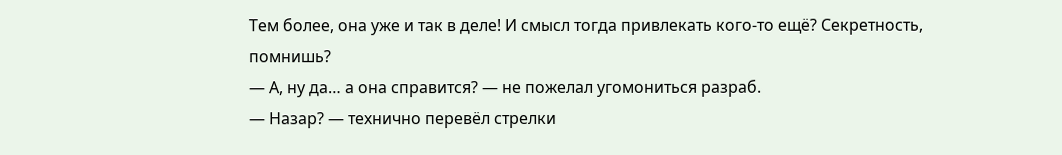Тем более, она уже и так в деле! И смысл тогда привлекать кого-то ещё? Секретность, помнишь?
— А, ну да… а она справится? — не пожелал угомониться разраб.
— Назар? — технично перевёл стрелки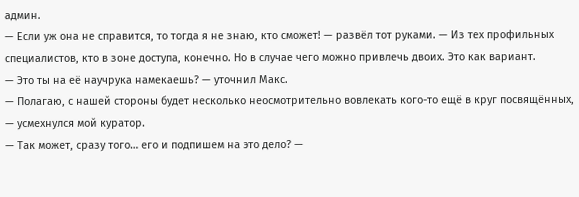админ.
— Если уж она не справится, то тогда я не знаю, кто сможет! — развёл тот руками. — Из тех профильных специалистов, кто в зоне доступа, конечно. Но в случае чего можно привлечь двоих. Это как вариант.
— Это ты на её научрука намекаешь? — уточнил Макс.
— Полагаю, с нашей стороны будет несколько неосмотрительно вовлекать кого-то ещё в круг посвящённых, — усмехнулся мой куратор.
— Так может, сразу того… его и подпишем на это дело? —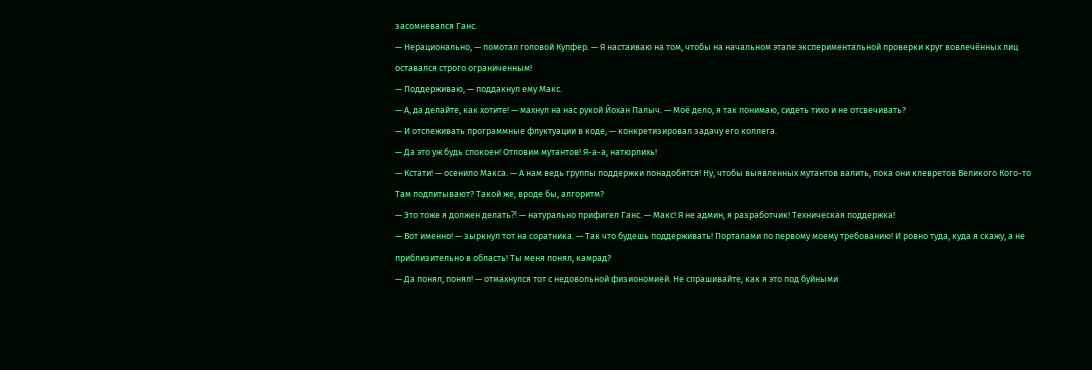засомневался Ганс.
— Нерационально, — помотал головой Купфер. — Я настаиваю на том, чтобы на начальном этапе экспериментальной проверки круг вовлечённых лиц оставался строго ограниченным!
— Поддерживаю, — поддакнул ему Макс.
— А, да делайте, как хотите! — махнул на нас рукой Йохан Палыч. — Моё дело, я так понимаю, сидеть тихо и не отсвечивать?
— И отслеживать программные флуктуации в коде, — конкретизировал задачу его коллега.
— Да это уж будь спокоен! Отловим мутантов! Я-а-а, натюрлихь!
— Кстати! — осенило Макса. — А нам ведь группы поддержки понадобятся! Ну, чтобы выявленных мутантов валить, пока они клевретов Великого Кого-то Там подпитывают? Такой же, вроде бы, алгоритм?
— Это тоже я должен делать⁈ — натурально прифигел Ганс. — Макс! Я не админ, я разработчик! Техническая поддержка!
— Вот именно! — зыркнул тот на соратника. — Так что будешь поддерживать! Порталами по первому моему требованию! И ровно туда, куда я скажу, а не приблизительно в область! Ты меня понял, камрад?
— Да понял, понял! — отмахнулся тот с недовольной физиономией. Не спрашивайте, как я это под буйными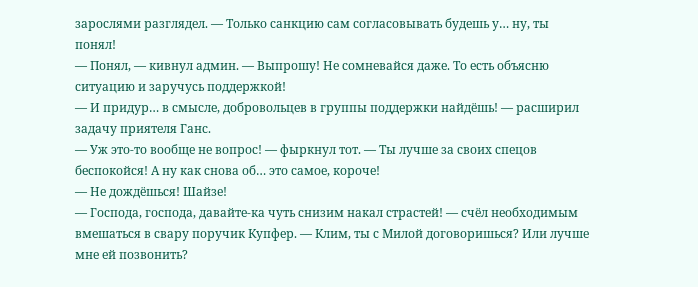зарослями разглядел. — Только санкцию сам согласовывать будешь у… ну, ты понял!
— Понял, — кивнул админ. — Выпрошу! Не сомневайся даже. То есть объясню ситуацию и заручусь поддержкой!
— И придур… в смысле, добровольцев в группы поддержки найдёшь! — расширил задачу приятеля Ганс.
— Уж это-то вообще не вопрос! — фыркнул тот. — Ты лучше за своих спецов беспокойся! А ну как снова об… это самое, короче!
— Не дождёшься! Шайзе!
— Господа, господа, давайте-ка чуть снизим накал страстей! — счёл необходимым вмешаться в свару поручик Купфер. — Клим, ты с Милой договоришься? Или лучше мне ей позвонить?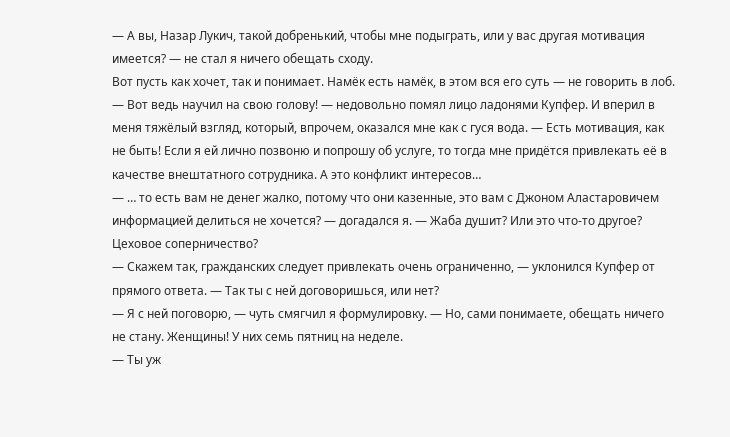— А вы, Назар Лукич, такой добренький, чтобы мне подыграть, или у вас другая мотивация имеется? — не стал я ничего обещать сходу.
Вот пусть как хочет, так и понимает. Намёк есть намёк, в этом вся его суть — не говорить в лоб.
— Вот ведь научил на свою голову! — недовольно помял лицо ладонями Купфер. И вперил в меня тяжёлый взгляд, который, впрочем, оказался мне как с гуся вода. — Есть мотивация, как не быть! Если я ей лично позвоню и попрошу об услуге, то тогда мне придётся привлекать её в качестве внештатного сотрудника. А это конфликт интересов…
— … то есть вам не денег жалко, потому что они казенные, это вам с Джоном Аластаровичем информацией делиться не хочется? — догадался я. — Жаба душит? Или это что-то другое? Цеховое соперничество?
— Скажем так, гражданских следует привлекать очень ограниченно, — уклонился Купфер от прямого ответа. — Так ты с ней договоришься, или нет?
— Я с ней поговорю, — чуть смягчил я формулировку. — Но, сами понимаете, обещать ничего не стану. Женщины! У них семь пятниц на неделе.
— Ты уж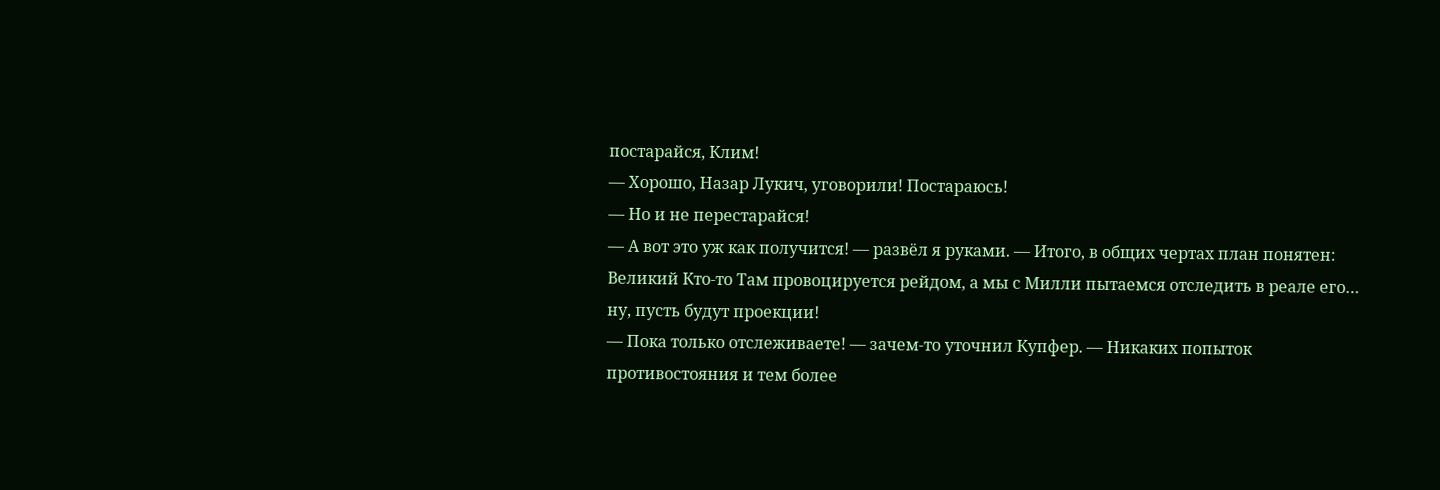постарайся, Клим!
— Хорошо, Назар Лукич, уговорили! Постараюсь!
— Но и не перестарайся!
— А вот это уж как получится! — развёл я руками. — Итого, в общих чертах план понятен: Великий Кто-то Там провоцируется рейдом, а мы с Милли пытаемся отследить в реале его… ну, пусть будут проекции!
— Пока только отслеживаете! — зачем-то уточнил Купфер. — Никаких попыток противостояния и тем более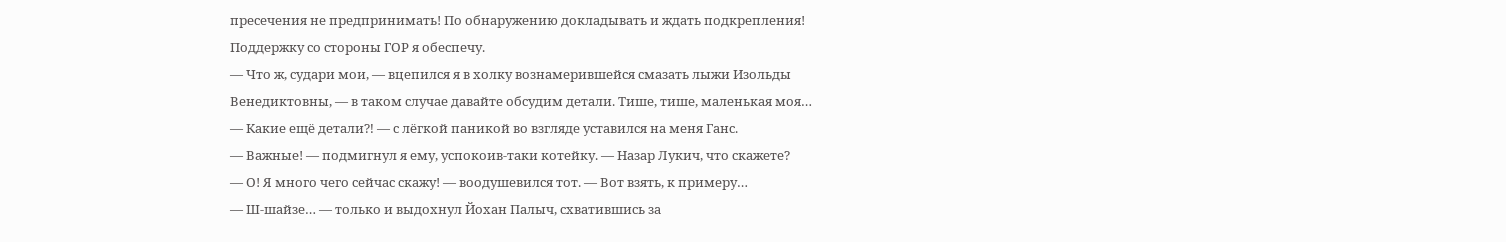пресечения не предпринимать! По обнаружению докладывать и ждать подкрепления! Поддержку со стороны ГОР я обеспечу.
— Что ж, судари мои, — вцепился я в холку вознамерившейся смазать лыжи Изольды Венедиктовны, — в таком случае давайте обсудим детали. Тише, тише, маленькая моя…
— Какие ещё детали⁈ — с лёгкой паникой во взгляде уставился на меня Ганс.
— Важные! — подмигнул я ему, успокоив-таки котейку. — Назар Лукич, что скажете?
— О! Я много чего сейчас скажу! — воодушевился тот. — Вот взять, к примеру…
— Ш-шайзе… — только и выдохнул Йохан Палыч, схватившись за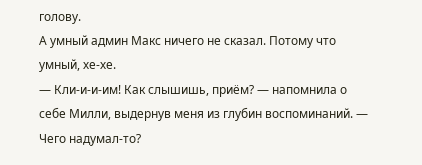голову.
А умный админ Макс ничего не сказал. Потому что умный, хе-хе.
— Кли-и-и-им! Как слышишь, приём? — напомнила о себе Милли, выдернув меня из глубин воспоминаний. — Чего надумал-то?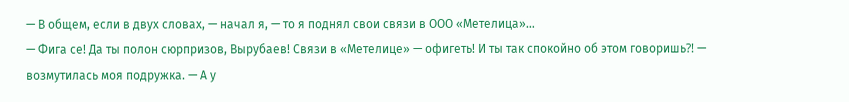— В общем, если в двух словах, — начал я, — то я поднял свои связи в ООО «Метелица»…
— Фига се! Да ты полон сюрпризов, Вырубаев! Связи в «Метелице» — офигеть! И ты так спокойно об этом говоришь⁈ — возмутилась моя подружка. — А у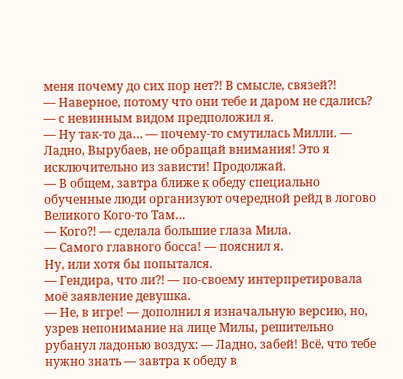меня почему до сих пор нет⁈ В смысле, связей⁈
— Наверное, потому что они тебе и даром не сдались? — с невинным видом предположил я.
— Ну так-то да… — почему-то смутилась Милли. — Ладно, Вырубаев, не обращай внимания! Это я исключительно из зависти! Продолжай.
— В общем, завтра ближе к обеду специально обученные люди организуют очередной рейд в логово Великого Кого-то Там…
— Кого⁈ — сделала большие глаза Мила.
— Самого главного босса! — пояснил я.
Ну, или хотя бы попытался.
— Гендира, что ли⁈ — по-своему интерпретировала моё заявление девушка.
— Не, в игре! — дополнил я изначальную версию, но, узрев непонимание на лице Милы, решительно рубанул ладонью воздух: — Ладно, забей! Всё, что тебе нужно знать — завтра к обеду в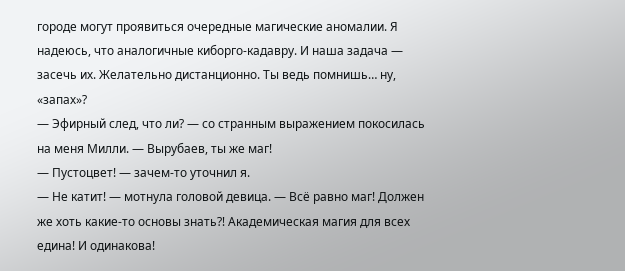городе могут проявиться очередные магические аномалии. Я надеюсь, что аналогичные киборго-кадавру. И наша задача — засечь их. Желательно дистанционно. Ты ведь помнишь… ну, «запах»?
— Эфирный след, что ли? — со странным выражением покосилась на меня Милли. — Вырубаев, ты же маг!
— Пустоцвет! — зачем-то уточнил я.
— Не катит! — мотнула головой девица. — Всё равно маг! Должен же хоть какие-то основы знать⁈ Академическая магия для всех едина! И одинакова!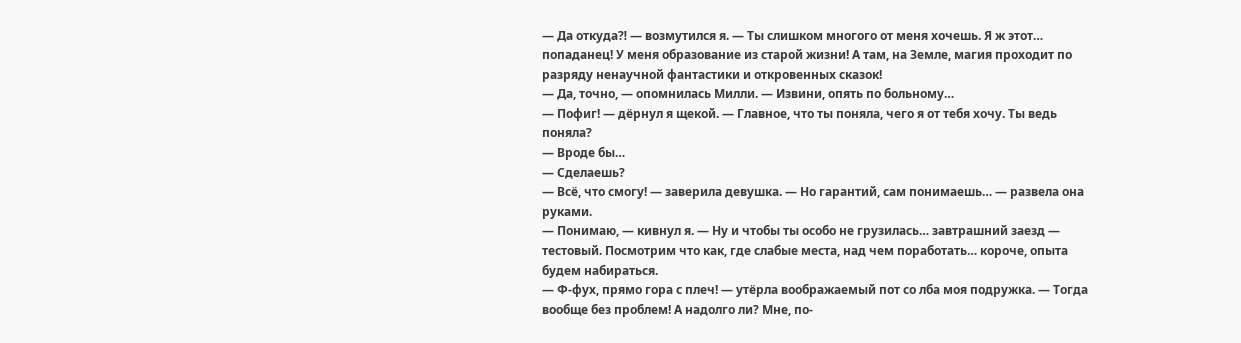— Да откуда⁈ — возмутился я. — Ты слишком многого от меня хочешь. Я ж этот… попаданец! У меня образование из старой жизни! А там, на Земле, магия проходит по разряду ненаучной фантастики и откровенных сказок!
— Да, точно, — опомнилась Милли. — Извини, опять по больному…
— Пофиг! — дёрнул я щекой. — Главное, что ты поняла, чего я от тебя хочу. Ты ведь поняла?
— Вроде бы…
— Сделаешь?
— Всё, что смогу! — заверила девушка. — Но гарантий, сам понимаешь… — развела она руками.
— Понимаю, — кивнул я. — Ну и чтобы ты особо не грузилась… завтрашний заезд — тестовый. Посмотрим что как, где слабые места, над чем поработать… короче, опыта будем набираться.
— Ф-фух, прямо гора с плеч! — утёрла воображаемый пот со лба моя подружка. — Тогда вообще без проблем! А надолго ли? Мне, по-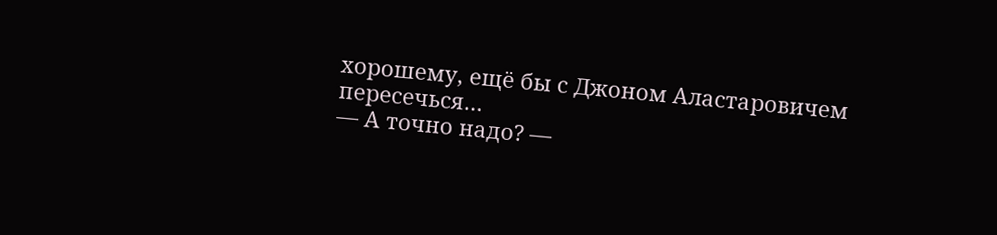хорошему, ещё бы с Джоном Аластаровичем пересечься…
— А точно надо? —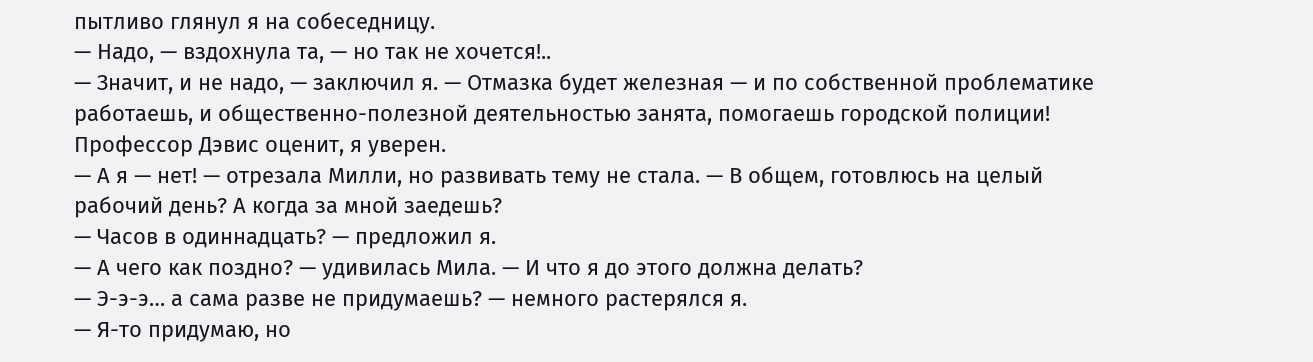пытливо глянул я на собеседницу.
— Надо, — вздохнула та, — но так не хочется!..
— Значит, и не надо, — заключил я. — Отмазка будет железная — и по собственной проблематике работаешь, и общественно-полезной деятельностью занята, помогаешь городской полиции! Профессор Дэвис оценит, я уверен.
— А я — нет! — отрезала Милли, но развивать тему не стала. — В общем, готовлюсь на целый рабочий день? А когда за мной заедешь?
— Часов в одиннадцать? — предложил я.
— А чего как поздно? — удивилась Мила. — И что я до этого должна делать?
— Э-э-э… а сама разве не придумаешь? — немного растерялся я.
— Я-то придумаю, но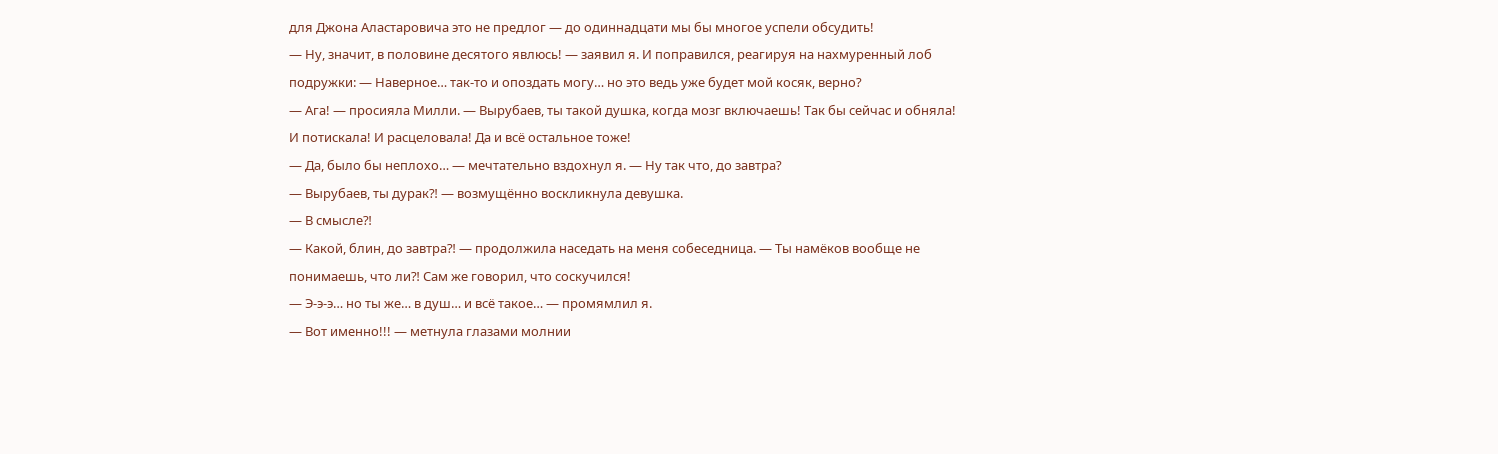для Джона Аластаровича это не предлог — до одиннадцати мы бы многое успели обсудить!
— Ну, значит, в половине десятого явлюсь! — заявил я. И поправился, реагируя на нахмуренный лоб подружки: — Наверное… так-то и опоздать могу… но это ведь уже будет мой косяк, верно?
— Ага! — просияла Милли. — Вырубаев, ты такой душка, когда мозг включаешь! Так бы сейчас и обняла! И потискала! И расцеловала! Да и всё остальное тоже!
— Да, было бы неплохо… — мечтательно вздохнул я. — Ну так что, до завтра?
— Вырубаев, ты дурак⁈ — возмущённо воскликнула девушка.
— В смысле⁈
— Какой, блин, до завтра⁈ — продолжила наседать на меня собеседница. — Ты намёков вообще не понимаешь, что ли⁈ Сам же говорил, что соскучился!
— Э-э-э… но ты же… в душ… и всё такое… — промямлил я.
— Вот именно!!! — метнула глазами молнии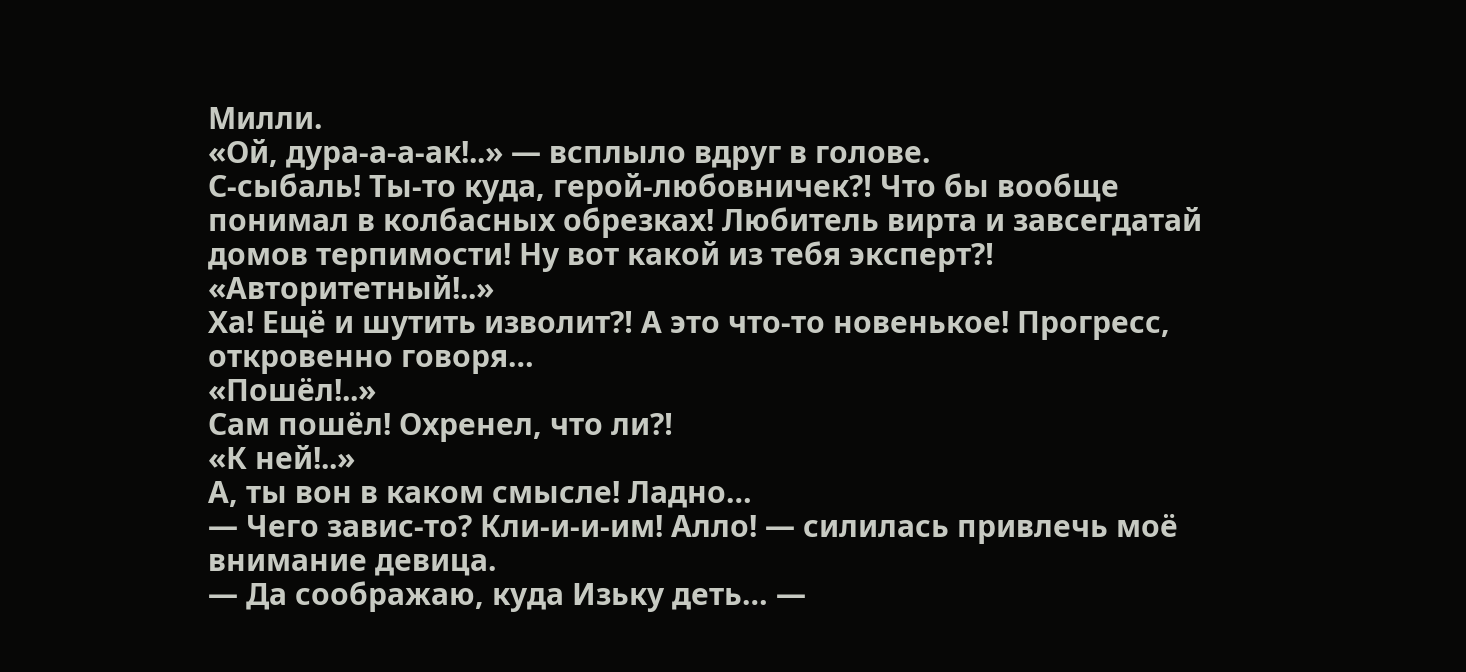Милли.
«Ой, дура-а-а-ак!..» — всплыло вдруг в голове.
С-сыбаль! Ты-то куда, герой-любовничек⁈ Что бы вообще понимал в колбасных обрезках! Любитель вирта и завсегдатай домов терпимости! Ну вот какой из тебя эксперт⁈
«Авторитетный!..»
Ха! Ещё и шутить изволит⁈ А это что-то новенькое! Прогресс, откровенно говоря…
«Пошёл!..»
Сам пошёл! Охренел, что ли⁈
«К ней!..»
А, ты вон в каком смысле! Ладно…
— Чего завис-то? Кли-и-и-им! Алло! — силилась привлечь моё внимание девица.
— Да соображаю, куда Изьку деть… —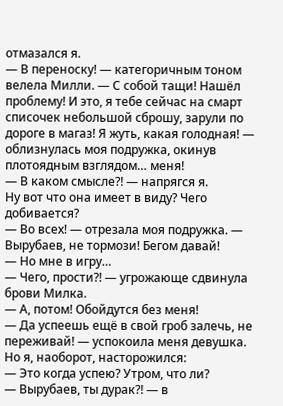отмазался я.
— В переноску! — категоричным тоном велела Милли. — С собой тащи! Нашёл проблему! И это, я тебе сейчас на смарт списочек небольшой сброшу, зарули по дороге в магаз! Я жуть, какая голодная! — облизнулась моя подружка, окинув плотоядным взглядом… меня!
— В каком смысле⁈ — напрягся я.
Ну вот что она имеет в виду? Чего добивается?
— Во всех! — отрезала моя подружка. — Вырубаев, не тормози! Бегом давай!
— Но мне в игру…
— Чего, прости⁈ — угрожающе сдвинула брови Милка.
— А, потом! Обойдутся без меня!
— Да успеешь ещё в свой гроб залечь, не переживай! — успокоила меня девушка.
Но я, наоборот, насторожился:
— Это когда успею? Утром, что ли?
— Вырубаев, ты дурак⁈ — в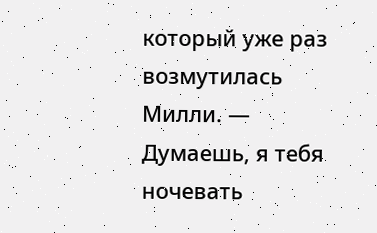который уже раз возмутилась Милли. — Думаешь, я тебя ночевать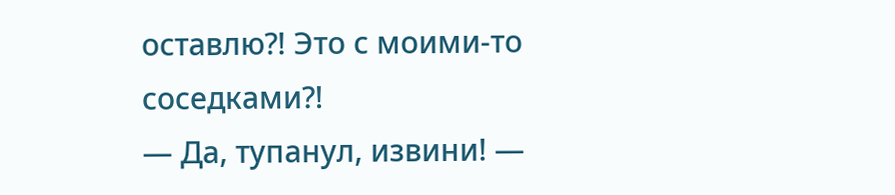оставлю⁈ Это с моими-то соседками⁈
— Да, тупанул, извини! —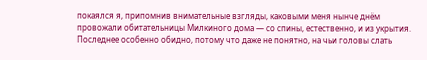покаялся я, припомнив внимательные взгляды, каковыми меня нынче днём провожали обитательницы Милкиного дома — со спины, естественно, и из укрытия.
Последнее особенно обидно, потому что даже не понятно, на чьи головы слать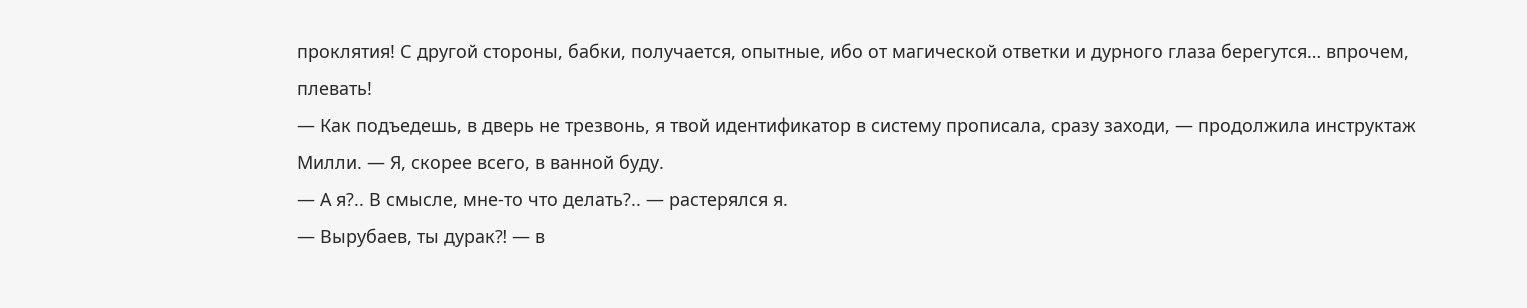проклятия! С другой стороны, бабки, получается, опытные, ибо от магической ответки и дурного глаза берегутся… впрочем, плевать!
— Как подъедешь, в дверь не трезвонь, я твой идентификатор в систему прописала, сразу заходи, — продолжила инструктаж Милли. — Я, скорее всего, в ванной буду.
— А я?.. В смысле, мне-то что делать?.. — растерялся я.
— Вырубаев, ты дурак⁈ — в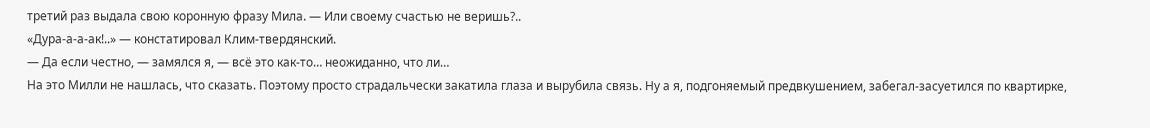третий раз выдала свою коронную фразу Мила. — Или своему счастью не веришь?..
«Дура-а-а-ак!..» — констатировал Клим-твердянский.
— Да если честно, — замялся я, — всё это как-то… неожиданно, что ли…
На это Милли не нашлась, что сказать. Поэтому просто страдальчески закатила глаза и вырубила связь. Ну а я, подгоняемый предвкушением, забегал-засуетился по квартирке,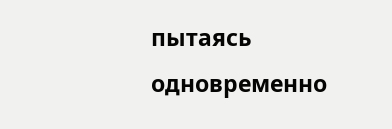пытаясь одновременно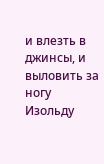и влезть в джинсы, и выловить за ногу Изольду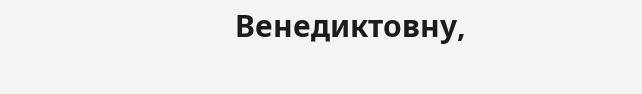Венедиктовну,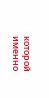которой именно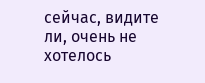сейчас, видите ли, очень не хотелось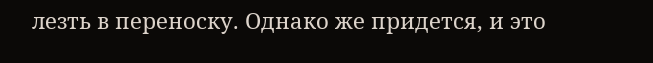лезть в переноску. Однако же придется, и это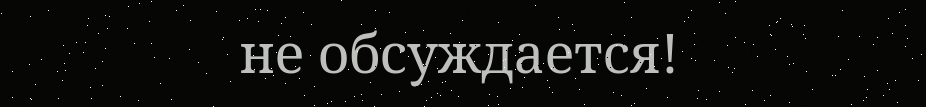не обсуждается!